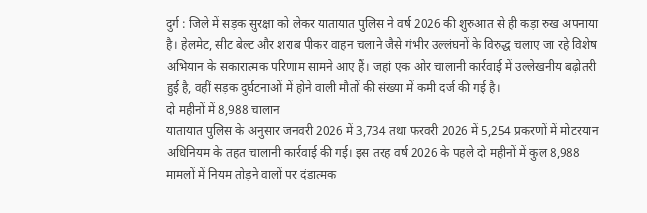दुर्ग : जिले में सड़क सुरक्षा को लेकर यातायात पुलिस ने वर्ष 2026 की शुरुआत से ही कड़ा रुख अपनाया है। हेलमेट, सीट बेल्ट और शराब पीकर वाहन चलाने जैसे गंभीर उल्लंघनों के विरुद्ध चलाए जा रहे विशेष अभियान के सकारात्मक परिणाम सामने आए हैं। जहां एक ओर चालानी कार्रवाई में उल्लेखनीय बढ़ोतरी हुई है, वहीं सड़क दुर्घटनाओं में होने वाली मौतों की संख्या में कमी दर्ज की गई है।
दो महीनों में 8,988 चालान
यातायात पुलिस के अनुसार जनवरी 2026 में 3,734 तथा फरवरी 2026 में 5,254 प्रकरणों में मोटरयान अधिनियम के तहत चालानी कार्रवाई की गई। इस तरह वर्ष 2026 के पहले दो महीनों में कुल 8,988 मामलों में नियम तोड़ने वालों पर दंडात्मक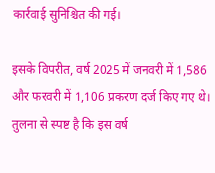कार्रवाई सुनिश्चित की गई।

इसके विपरीत, वर्ष 2025 में जनवरी में 1,586 और फरवरी में 1,106 प्रकरण दर्ज किए गए थे। तुलना से स्पष्ट है कि इस वर्ष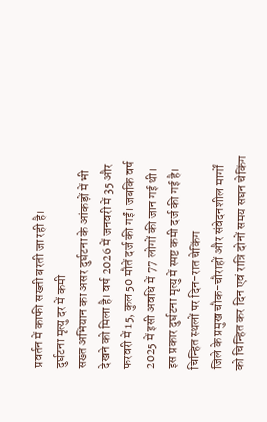प्रवर्तन में काफी सख्ती बरती जा रही है।
दुर्घटना मृत्यु दर में कमी
सख्त अभियान का असर दुर्घटना के आंकड़ों में भी देखने को मिला है। वर्ष 2026 में जनवरी में 35 और फरवरी में 15, कुल 50 मौतें दर्ज की गईं। जबकि वर्ष 2025 में इसी अवधि में 77 लोगों की जान गई थी। इस प्रकार दुर्घटना मृत्यु में स्पष्ट कमी दर्ज की गई है।
चिन्हित स्थलों पर दिन-रात चेकिंग
जिले के प्रमुख चौक-चौराहों और संवेदनशील मार्गों को चिन्हित कर दिन एवं रात्रि दोनों समय सघन चेकिंग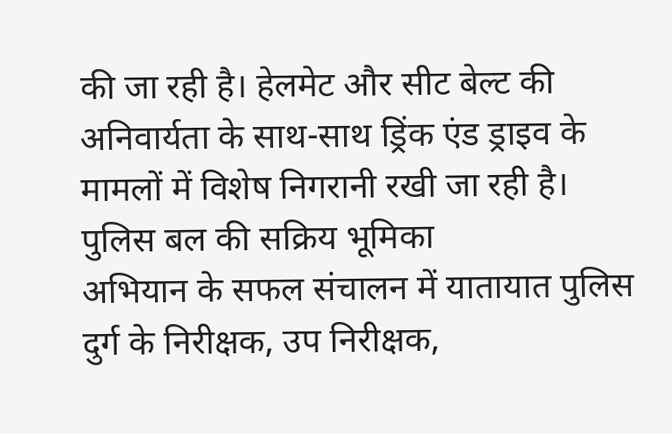की जा रही है। हेलमेट और सीट बेल्ट की अनिवार्यता के साथ-साथ ड्रिंक एंड ड्राइव के मामलों में विशेष निगरानी रखी जा रही है।
पुलिस बल की सक्रिय भूमिका
अभियान के सफल संचालन में यातायात पुलिस दुर्ग के निरीक्षक, उप निरीक्षक,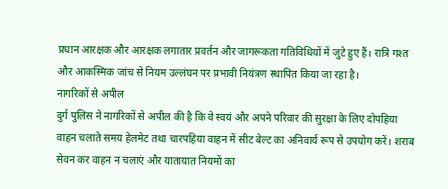प्रधान आरक्षक और आरक्षक लगातार प्रवर्तन और जागरूकता गतिविधियों में जुटे हुए हैं। रात्रि गश्त और आकस्मिक जांच से नियम उल्लंघन पर प्रभावी नियंत्रण स्थापित किया जा रहा है।
नागरिकों से अपील
दुर्ग पुलिस ने नागरिकों से अपील की है कि वे स्वयं और अपने परिवार की सुरक्षा के लिए दोपहिया वाहन चलाते समय हेलमेट तथा चारपहिया वाहन में सीट बेल्ट का अनिवार्य रूप से उपयोग करें। शराब सेवन कर वाहन न चलाएं और यातायात नियमों का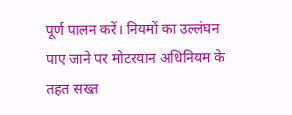पूर्ण पालन करें। नियमों का उल्लंघन पाए जाने पर मोटरयान अधिनियम के तहत सख्त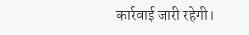कार्रवाई जारी रहेगी।